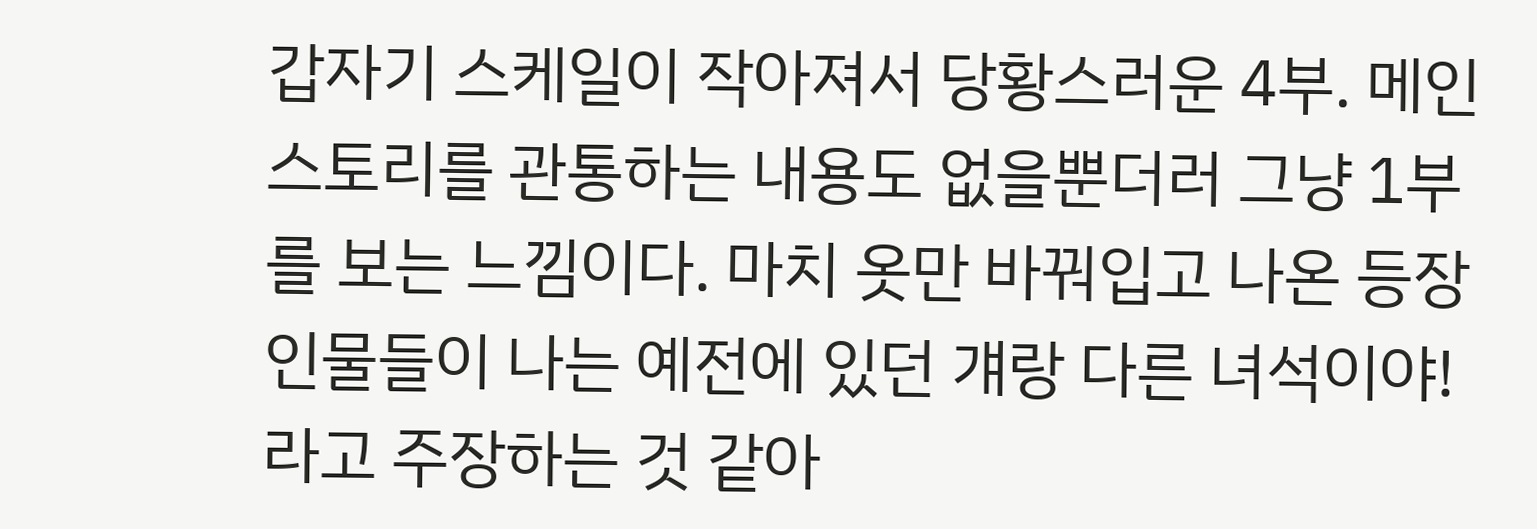갑자기 스케일이 작아져서 당황스러운 4부. 메인스토리를 관통하는 내용도 없을뿐더러 그냥 1부를 보는 느낌이다. 마치 옷만 바꿔입고 나온 등장인물들이 나는 예전에 있던 걔랑 다른 녀석이야! 라고 주장하는 것 같아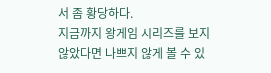서 좀 황당하다.
지금까지 왕게임 시리즈를 보지 않았다면 나쁘지 않게 볼 수 있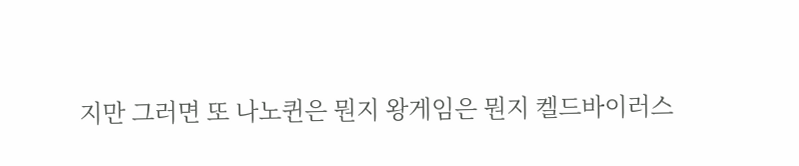지만 그러면 또 나노퀸은 뭔지 왕게임은 뭔지 켈드바이러스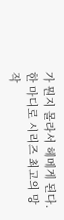가 뭔지 몰라서 헤메게 된다. 한 마디로 시리즈 최고의 망작